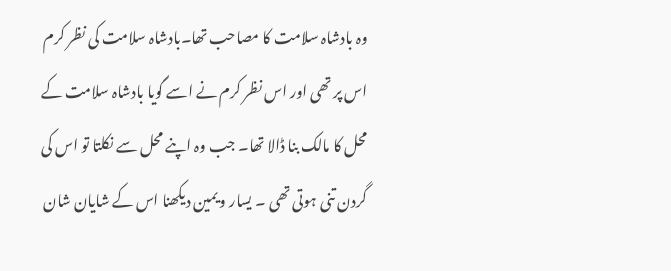وہ بادشاہ سلامت کا مصاحب تھا۔بادشاہ سلامت کی نظر کرم اس پر تھی اور اس نظر کرم نے اسے گویا بادشاہ سلامت کے محل کا مالک بنا ڈالا تھا۔ جب وہ اپنے محل سے نکلتا تو اس کی گردن تنی ہوتی تھی ۔ یسار و یمین دیکھنا اس کے شایان شان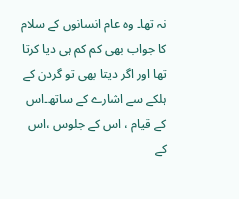نہ تھا۔ وہ عام انسانوں کے سلام کا جواب بھی کم کم ہی دیا کرتا تھا اور اگر دیتا بھی تو گردن کے ہلکے سے اشارے کے ساتھ۔اس کے قیام ، اس کے جلوس ،اس کے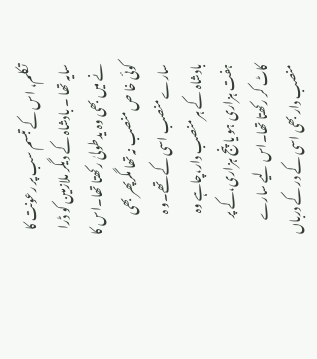تکلم، اس کے تبسم سب پر رعونت کا سایہ تھا ۔ بادشاہ کے دیگر ملازمین کو ڈرا نے میں بھی وہ یدطولیٰ رکھتا تھا۔اس کا کوئی خا ص منصب نہ تھا مگرپھر بھی سارے منصب اسی کے تھے۔و ہ بادشاہ کے ہر منصب دار،چاہے وہ ہفت ہزاری ہو یا پنج ہزاری،کے پر کاٹ کر رکھتا تھا۔اس لیے سارے منصب دار بھی اسی کے در کے درباں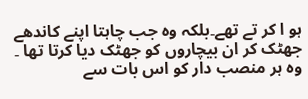ہو ا کر تے تھے۔بلکہ وہ جب چاہتا اپنے کاندھے جھٹک کر ان بیچاروں کو جھٹک دیا کرتا تھا ۔ وہ ہر منصب دار کو اس بات سے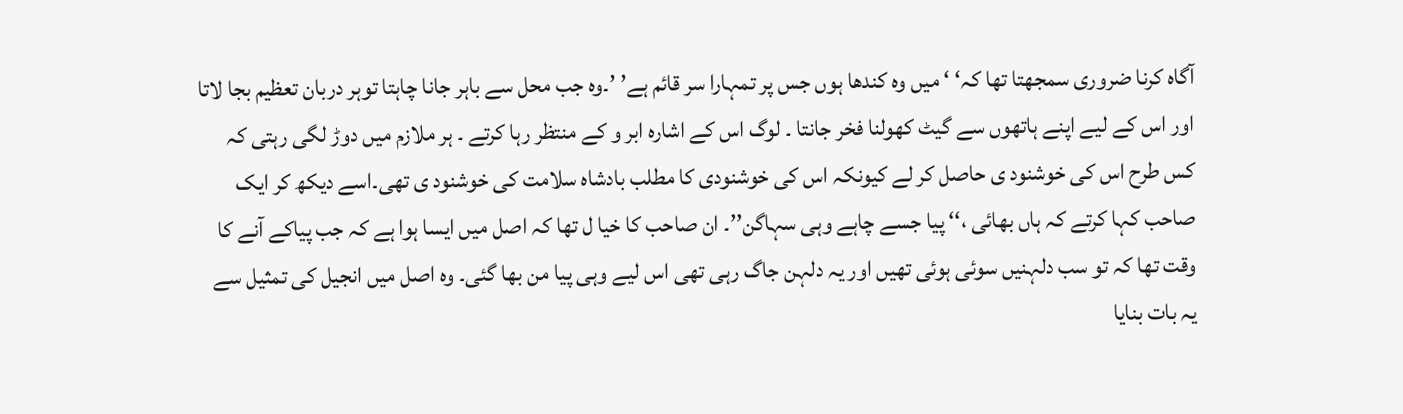آگاہ کرنا ضروری سمجھتا تھا کہ‘ ‘ میں وہ کندھا ہوں جس پر تمہارا سر قائم ہے’ ’۔وہ جب محل سے باہر جانا چاہتا توہر دربان تعظیم بجا لاتا اور اس کے لیے اپنے ہاتھوں سے گیٹ کھولنا فخر جانتا ۔ لوگ اس کے اشارہ ابر و کے منتظر رہا کرتے ۔ ہر ملازم میں دوڑ لگی رہتی کہ کس طرح اس کی خوشنود ی حاصل کر لے کیونکہ اس کی خوشنودی کا مطلب بادشاہ سلامت کی خوشنود ی تھی۔اسے دیکھ کر ایک صاحب کہا کرتے کہ ہاں بھائی ،‘‘ پیا جسے چاہے وہی سہاگن’’۔ ان صاحب کا خیا ل تھا کہ اصل میں ایسا ہوا ہے کہ جب پیاکے آنے کا وقت تھا کہ تو سب دلہنیں سوئی ہوئی تھیں اور یہ دلہن جاگ رہی تھی اس لیے وہی پیا من بھا گئی۔ وہ اصل میں انجیل کی تمثیل سے یہ بات بنایا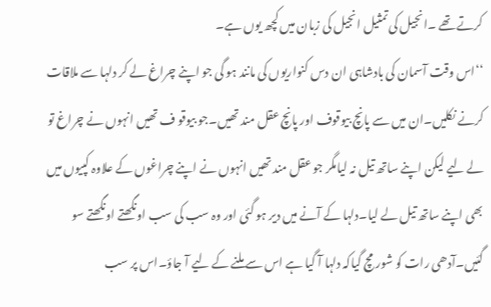کرتے تھے ۔انجیل کی تمثیل انجیل کی زبان میں کچھ یوں ہے۔
‘‘اس وقت آسمان کی بادشاہی ان دس کنواریوں کی مانند ہو گی جو اپنے چراغ لے کر دلہا سے ملاقات کرنے نکلیں۔ان میں سے پانچ بیوقوف اور پانچ عقل مند تھیں۔جو بیوقو ف تھیں انہوں نے چراغ تو لے لیے لیکن اپنے ساتھ تیل نہ لیامگر جو عقل مند تھیں انہوں نے اپنے چراغوں کے علاوہ کپیوں میں بھی اپنے ساتھ تیل لے لیا۔دلہا کے آنے میں دیر ہو گئی اور وہ سب کی سب اونگھتے اونگھتے سو گئیں۔آدھی رات کو شور مچ گیاکہ دلہا آ گیا ہے اس سے ملنے کے لیے آ جاؤ۔اس پر سب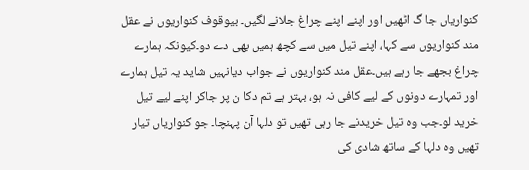کنواریاں جا گ اٹھیں اور اپنے اپنے چراغ جلانے لگیں۔ بیوقوف کنواریوں نے عقل مند کنواریوں سے کہا، اپنے تیل میں سے کچھ ہمیں بھی دے دو۔کیونکہ ہمارے چراغ بجھے جا رہے ہیں۔عقل مند کنواریوں نے جواب دیانہیں شاید یہ تیل ہمارے اور تمہارے دونوں کے لیے کافی نہ ہو، بہتر ہے تم دکا ن پر جاکر اپنے لیے تیل خرید لو۔جب وہ تیل خریدنے جا رہی تھیں تو دلہا آن پہنچا۔ جو کنواریاں تیار تھیں وہ دلہا کے ساتھ شادی کی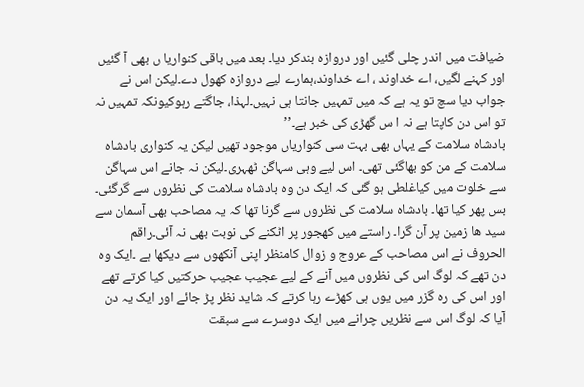ضیافت میں اندر چلی گئیں اور دروازہ بندکر دیا۔ بعد میں باقی کنواریا ں بھی آ گئیں اور کہنے لگیں، اے خداوند ، اے خداوند،ہمارے لیے دروازہ کھول دے۔لیکن اس نے جواب دیا سچ تو یہ ہے کہ میں تمہیں جانتا ہی نہیں۔لہذا، جاگتے رہوکیونکہ تمہیں نہ تو اس دن کاپتا ہے نہ ا س گھڑی کی خبر ہے۔’’
بادشاہ سلامت کے یہاں بھی بہت سی کنواریاں موجود تھیں لیکن یہ کنواری بادشاہ سلامت کے من کو بھاگئی تھی۔ اس لیے وہی سہاگن ٹھہری۔لیکن نہ جانے اس سہاگن سے خلوت میں کیاغلطی ہو گئی کہ ایک دن وہ بادشاہ سلامت کی نظروں سے گرگئی۔
بس پھر کیا تھا۔ بادشاہ سلامت کی نظروں سے گرنا تھا کہ یہ مصاحب بھی آسمان سے سید ھا زمین پر آن گرا۔ راستے میں کھجور پر اٹکنے کی نوبت بھی نہ آئی۔راقم الحروف نے اس مصاحب کے عروج و زوال کامنظر اپنی آنکھوں سے دیکھا ہے ۔ایک وہ دن تھے کہ لوگ اس کی نظروں میں آنے کے لیے عجیب عجیب حرکتیں کیا کرتے تھے اور اس کی رہ گزر میں یوں ہی کھڑے رہا کرتے کہ شاید نظر پڑ جائے اور ایک یہ دن آیا کہ لوگ اس سے نظریں چرانے میں ایک دوسرے سے سبقت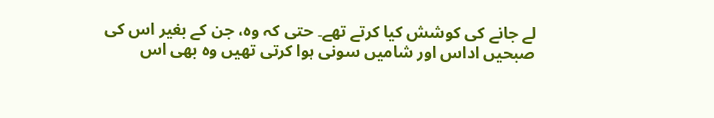لے جانے کی کوشش کیا کرتے تھے۔ حتی کہ وہ، جن کے بغیر اس کی صبحیں اداس اور شامیں سونی ہوا کرتی تھیں وہ بھی اس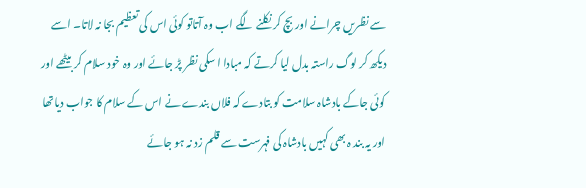سے نظریں چرانے اور بچ کر نکلنے لگے اب وہ آتاتو کوئی اس کی تعظیم بجا نہ لاتا۔ اسے دیکھ کر لوگ راستہ بدل لیا کرتے کہ مبادا ا سکی نظر پڑ جائے اور وہ خود سلام کر بیٹھے اور کوئی جاکے بادشاہ سلامت کو بتادے کہ فلاں بندے نے اس کے سلام کا جواب دیاتھا اور یہ بند ہ بھی کہیں بادشاہ کی فہرست سے قلم زد نہ ہو جائے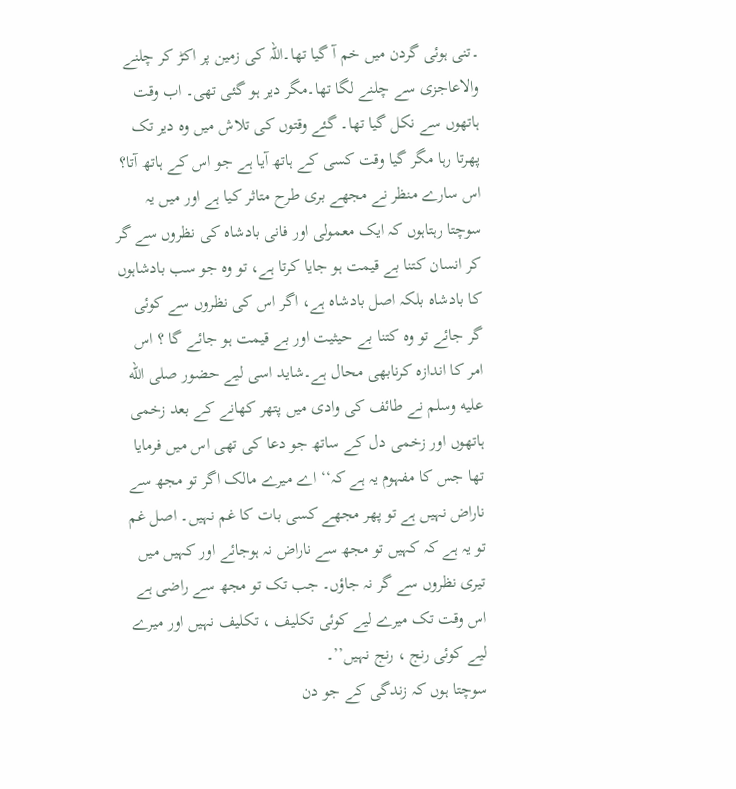۔تنی ہوئی گردن میں خم آ گیا تھا۔اللہ کی زمین پر اکڑ کر چلنے والاعاجزی سے چلنے لگا تھا۔مگر دیر ہو گئی تھی۔ اب وقت ہاتھوں سے نکل گیا تھا۔ گئے وقتوں کی تلاش میں وہ دیر تک پھرتا رہا مگر گیا وقت کسی کے ہاتھ آیا ہے جو اس کے ہاتھ آتا؟
اس سارے منظر نے مجھے بری طرح متاثر کیا ہے اور میں یہ سوچتا رہتاہوں کہ ایک معمولی اور فانی بادشاہ کی نظروں سے گر کر انسان کتنا بے قیمت ہو جایا کرتا ہے، تو وہ جو سب بادشاہوں کا بادشاہ بلکہ اصل بادشاہ ہے، اگر اس کی نظروں سے کوئی گر جائے تو وہ کتنا بے حیثیت اور بے قیمت ہو جائے گا ؟ اس امر کا اندازہ کرنابھی محال ہے۔شاید اسی لیے حضور صلى الله عليه وسلم نے طائف کی وادی میں پتھر کھانے کے بعد زخمی ہاتھوں اور زخمی دل کے ساتھ جو دعا کی تھی اس میں فرمایا تھا جس کا مفہوم یہ ہے کہ‘‘ اے میرے مالک اگر تو مجھ سے ناراض نہیں ہے تو پھر مجھے کسی بات کا غم نہیں۔ اصل غم تو یہ ہے کہ کہیں تو مجھ سے ناراض نہ ہوجائے اور کہیں میں تیری نظروں سے گر نہ جاؤں۔ جب تک تو مجھ سے راضی ہے اس وقت تک میرے لیے کوئی تکلیف ، تکلیف نہیں اور میرے لیے کوئی رنج ، رنج نہیں’’۔
سوچتا ہوں کہ زندگی کے جو دن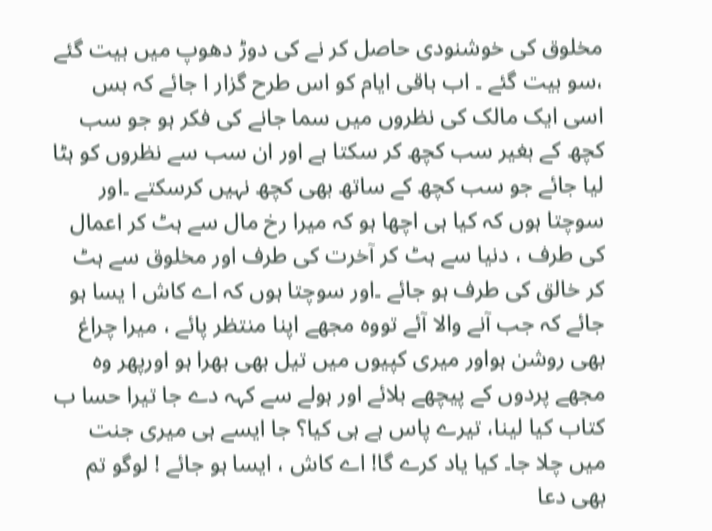مخلوق کی خوشنودی حاصل کر نے کی دوڑ دھوپ میں بیت گئے ،سو بیت گئے ۔ اب باقی ایام کو اس طرح گزار ا جائے کہ بس اسی ایک مالک کی نظروں میں سما جانے کی فکر ہو جو سب کچھ کے بغیر سب کچھ کر سکتا ہے اور ان سب سے نظروں کو ہٹا لیا جائے جو سب کچھ کے ساتھ بھی کچھ نہیں کرسکتے ۔اور سوچتا ہوں کہ کیا ہی اچھا ہو کہ میرا رخ مال سے ہٹ کر اعمال کی طرف ، دنیا سے ہٹ کر آخرت کی طرف اور مخلوق سے ہٹ کر خالق کی طرف ہو جائے ۔اور سوچتا ہوں کہ اے کاش ا یسا ہو جائے کہ جب آنے والا آئے تووہ مجھے اپنا منتظر پائے ، میرا چراغ بھی روشن ہواور میری کپیوں میں تیل بھی بھرا ہو اورپھر وہ مجھے پردوں کے پیچھے بلائے اور ہولے سے کہہ دے جا تیرا حسا ب کتاب کیا لینا، تیرے پاس ہے ہی کیا؟ جا ایسے ہی میری جنت میں چلا جا۔ کیا یاد کرے گا! اے کاش ، ایسا ہو جائے ! لوگو تم بھی دعا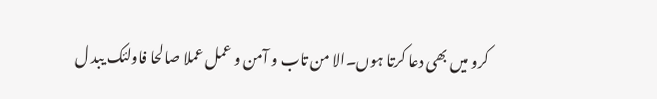کرو میں بھی دعا کرتا ہوں۔الا من تاب و آمن و عمل عملا صالحا فاولئک یبد ل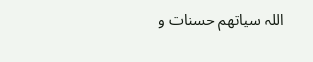اللہ سیاتھم حسنات و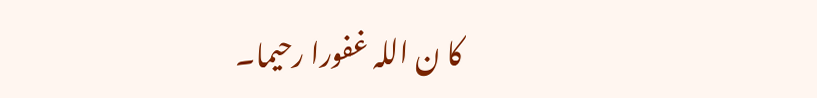کا ن اللہ غفورا رحیما۔